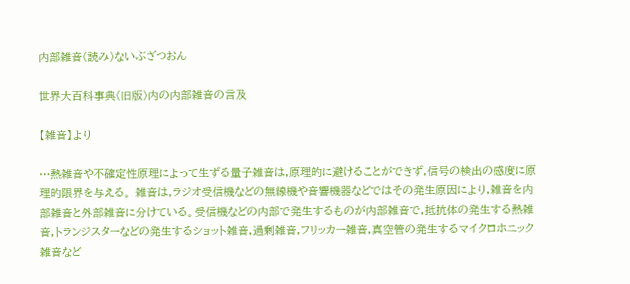内部雑音(読み)ないぶざつおん

世界大百科事典(旧版)内の内部雑音の言及

【雑音】より

…熱雑音や不確定性原理によって生ずる量子雑音は,原理的に避けることができず,信号の検出の感度に原理的限界を与える。 雑音は,ラジオ受信機などの無線機や音響機器などではその発生原因により,雑音を内部雑音と外部雑音に分けている。受信機などの内部で発生するものが内部雑音で,抵抗体の発生する熱雑音,トランジスターなどの発生するショット雑音,過剰雑音,フリッカー雑音,真空管の発生するマイクロホニック雑音など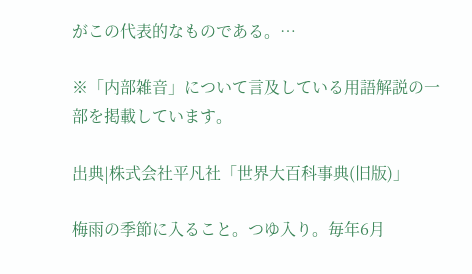がこの代表的なものである。…

※「内部雑音」について言及している用語解説の一部を掲載しています。

出典|株式会社平凡社「世界大百科事典(旧版)」

梅雨の季節に入ること。つゆ入り。毎年6月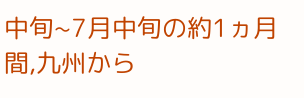中旬~7月中旬の約1ヵ月間,九州から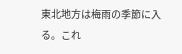東北地方は梅雨の季節に入る。これ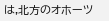は,北方のオホーツ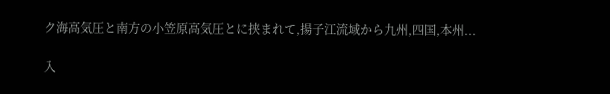ク海高気圧と南方の小笠原高気圧とに挟まれて,揚子江流域から九州,四国,本州...

入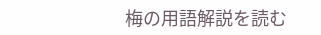梅の用語解説を読む